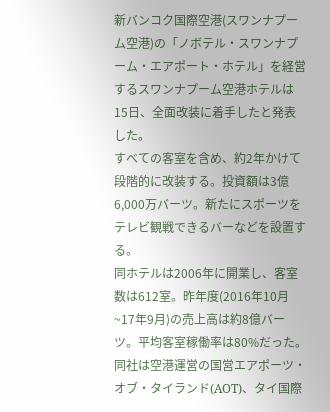新バンコク国際空港(スワンナプーム空港)の「ノボテル・スワンナプーム・エアポート・ホテル」を経営するスワンナプーム空港ホテルは15日、全面改装に着手したと発表した。
すべての客室を含め、約2年かけて段階的に改装する。投資額は3億6,000万バーツ。新たにスポーツをテレビ観戦できるバーなどを設置する。
同ホテルは2006年に開業し、客室数は612室。昨年度(2016年10月~17年9月)の売上高は約8億バーツ。平均客室稼働率は80%だった。
同社は空港運営の国営エアポーツ・オブ・タイランド(AOT)、タイ国際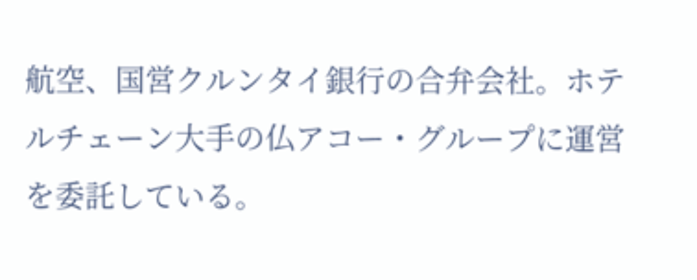航空、国営クルンタイ銀行の合弁会社。ホテルチェーン大手の仏アコー・グループに運営を委託している。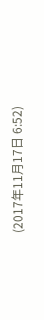(2017年11月17日 6:52)